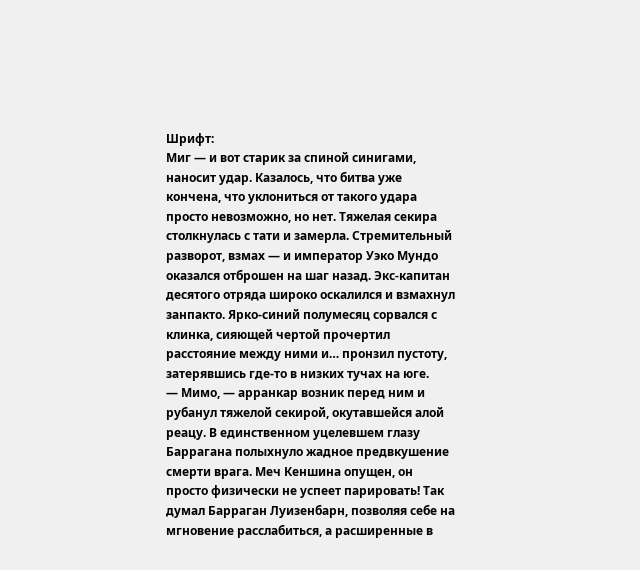Шрифт:
Миг — и вот старик за спиной синигами, наносит удар. Казалось, что битва уже кончена, что уклониться от такого удара просто невозможно, но нет. Тяжелая секира столкнулась с тати и замерла. Стремительный разворот, взмах — и император Уэко Мундо оказался отброшен на шаг назад. Экс-капитан десятого отряда широко оскалился и взмахнул занпакто. Ярко-синий полумесяц сорвался с клинка, сияющей чертой прочертил расстояние между ними и… пронзил пустоту, затерявшись где-то в низких тучах на юге.
— Мимо, — арранкар возник перед ним и рубанул тяжелой секирой, окутавшейся алой реацу. В единственном уцелевшем глазу Баррагана полыхнуло жадное предвкушение смерти врага. Меч Кеншина опущен, он просто физически не успеет парировать! Так думал Барраган Луизенбарн, позволяя себе на мгновение расслабиться, а расширенные в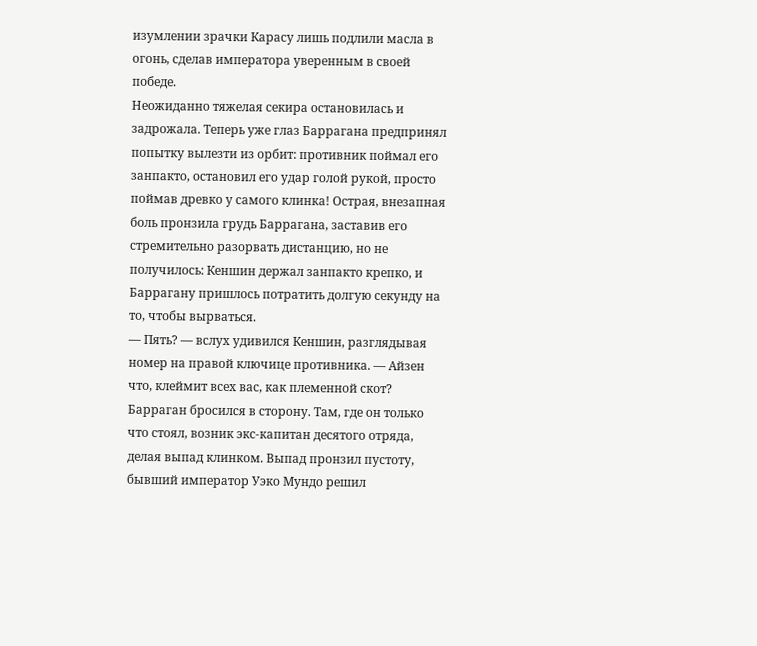изумлении зрачки Карасу лишь подлили масла в огонь, сделав императора уверенным в своей победе.
Неожиданно тяжелая секира остановилась и задрожала. Теперь уже глаз Баррагана предпринял попытку вылезти из орбит: противник поймал его занпакто, остановил его удар голой рукой, просто поймав древко у самого клинка! Острая, внезапная боль пронзила грудь Баррагана, заставив его стремительно разорвать дистанцию, но не получилось: Кеншин держал занпакто крепко, и Баррагану пришлось потратить долгую секунду на то, чтобы вырваться.
— Пять? — вслух удивился Кеншин, разглядывая номер на правой ключице противника. — Айзен что, клеймит всех вас, как племенной скот?
Барраган бросился в сторону. Там, где он только что стоял, возник экс-капитан десятого отряда, делая выпад клинком. Выпад пронзил пустоту, бывший император Уэко Мундо решил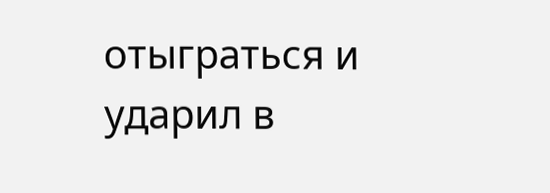отыграться и ударил в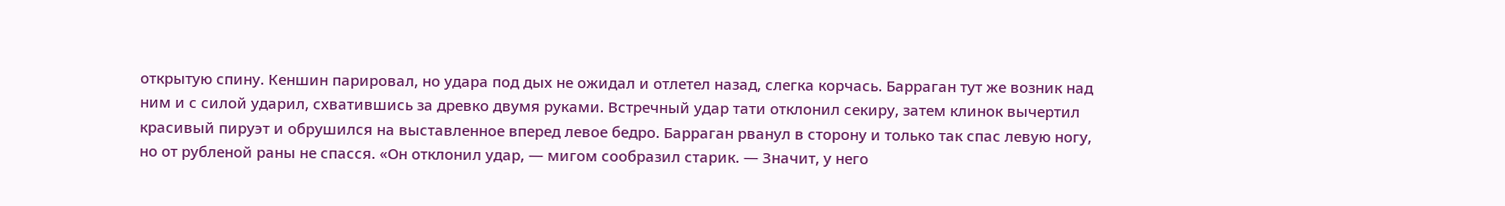открытую спину. Кеншин парировал, но удара под дых не ожидал и отлетел назад, слегка корчась. Барраган тут же возник над ним и с силой ударил, схватившись за древко двумя руками. Встречный удар тати отклонил секиру, затем клинок вычертил красивый пируэт и обрушился на выставленное вперед левое бедро. Барраган рванул в сторону и только так спас левую ногу, но от рубленой раны не спасся. «Он отклонил удар, — мигом сообразил старик. — Значит, у него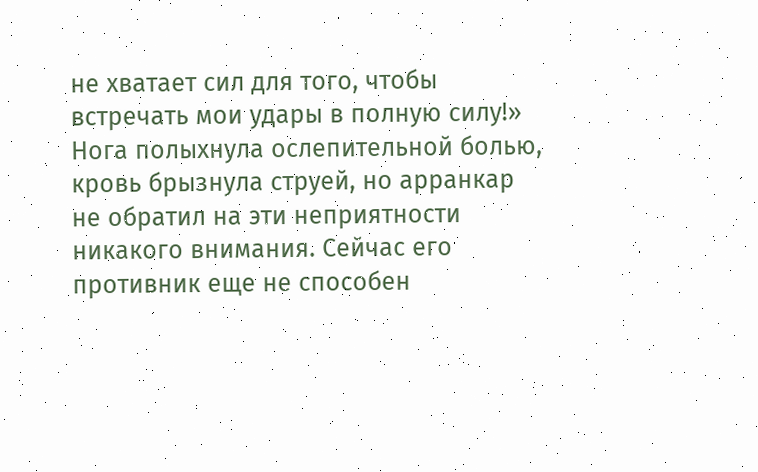не хватает сил для того, чтобы встречать мои удары в полную силу!»
Нога полыхнула ослепительной болью, кровь брызнула струей, но арранкар не обратил на эти неприятности никакого внимания. Сейчас его противник еще не способен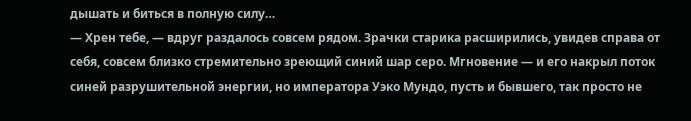дышать и биться в полную силу…
— Хрен тебе, — вдруг раздалось совсем рядом. Зрачки старика расширились, увидев справа от себя, совсем близко стремительно зреющий синий шар серо. Мгновение — и его накрыл поток синей разрушительной энергии, но императора Уэко Мундо, пусть и бывшего, так просто не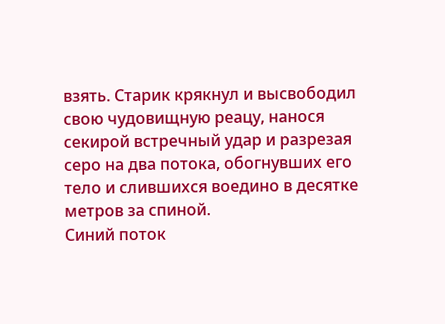взять. Старик крякнул и высвободил свою чудовищную реацу, нанося секирой встречный удар и разрезая серо на два потока, обогнувших его тело и слившихся воедино в десятке метров за спиной.
Синий поток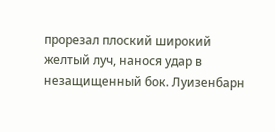прорезал плоский широкий желтый луч, нанося удар в незащищенный бок. Луизенбарн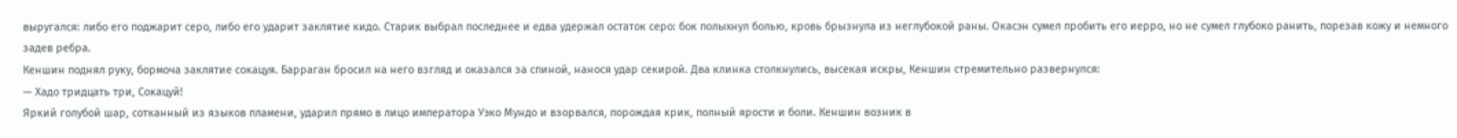выругался: либо его поджарит серо, либо его ударит заклятие кидо. Старик выбрал последнее и едва удержал остаток серо: бок полыхнул болью, кровь брызнула из неглубокой раны. Окасэн сумел пробить его иерро, но не сумел глубоко ранить, порезав кожу и немного задев ребра.
Кеншин поднял руку, бормоча заклятие сокацуя. Барраган бросил на него взгляд и оказался за спиной, нанося удар секирой. Два клинка столкнулись, высекая искры, Кеншин стремительно развернулся:
— Хадо тридцать три, Сокацуй!
Яркий голубой шар, сотканный из языков пламени, ударил прямо в лицо императора Уэко Мундо и взорвался, порождая крик, полный ярости и боли. Кеншин возник в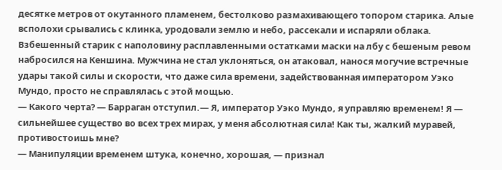десятке метров от окутанного пламенем, бестолково размахивающего топором старика. Алые всполохи срывались с клинка, уродовали землю и небо, рассекали и испаряли облака.
Взбешенный старик с наполовину расплавленными остатками маски на лбу с бешеным ревом набросился на Кеншина. Мужчина не стал уклоняться, он атаковал, нанося могучие встречные удары такой силы и скорости, что даже сила времени, задействованная императором Уэко Мундо, просто не справлялась с этой мощью.
— Какого черта? — Барраган отступил.— Я, император Уэко Мундо, я управляю временем! Я — сильнейшее существо во всех трех мирах, у меня абсолютная сила! Как ты, жалкий муравей, противостоишь мне?
— Манипуляции временем штука, конечно, хорошая, — признал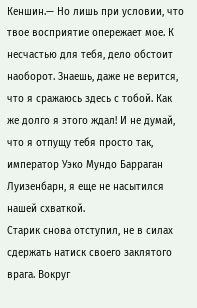Кеншин.— Но лишь при условии, что твое восприятие опережает мое. К несчастью для тебя, дело обстоит наоборот. Знаешь, даже не верится, что я сражаюсь здесь с тобой. Как же долго я этого ждал! И не думай, что я отпущу тебя просто так, император Уэко Мундо Барраган Луизенбарн, я еще не насытился нашей схваткой.
Старик снова отступил, не в силах сдержать натиск своего заклятого врага. Вокруг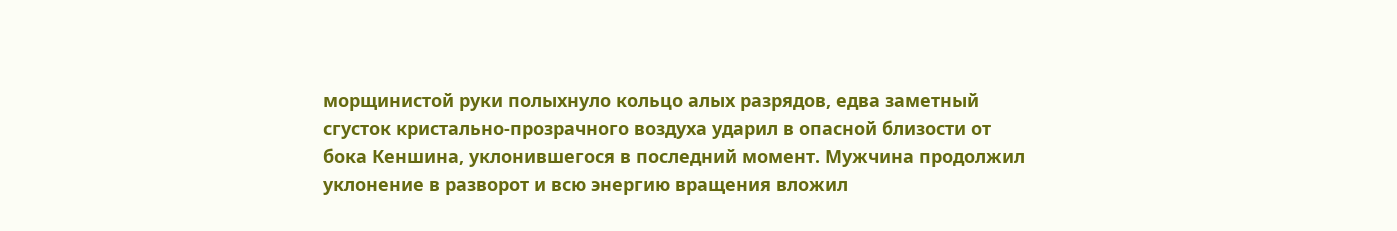морщинистой руки полыхнуло кольцо алых разрядов, едва заметный сгусток кристально-прозрачного воздуха ударил в опасной близости от бока Кеншина, уклонившегося в последний момент. Мужчина продолжил уклонение в разворот и всю энергию вращения вложил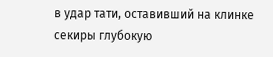в удар тати, оставивший на клинке секиры глубокую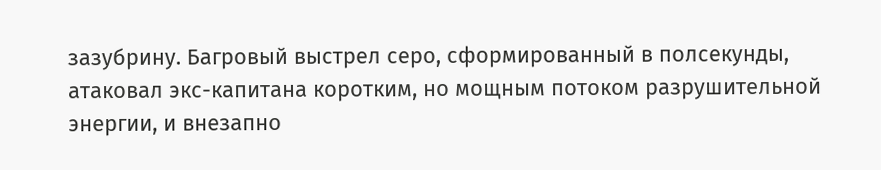зазубрину. Багровый выстрел серо, сформированный в полсекунды, атаковал экс-капитана коротким, но мощным потоком разрушительной энергии, и внезапно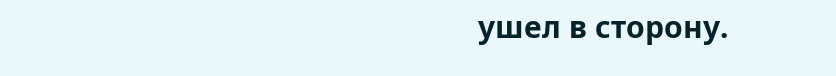ушел в сторону.